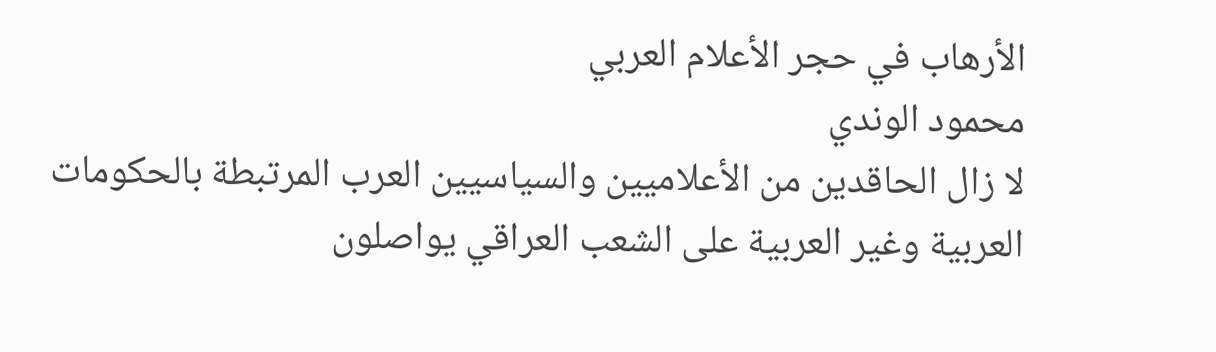الأرهاب في حجر الأعلام العربي
محمود الوندي
لا زال الحاقدين من الأعلاميين والسياسيين العرب المرتبطة بالحكومات العربية وغير العربية على الشعب العراقي يواصلون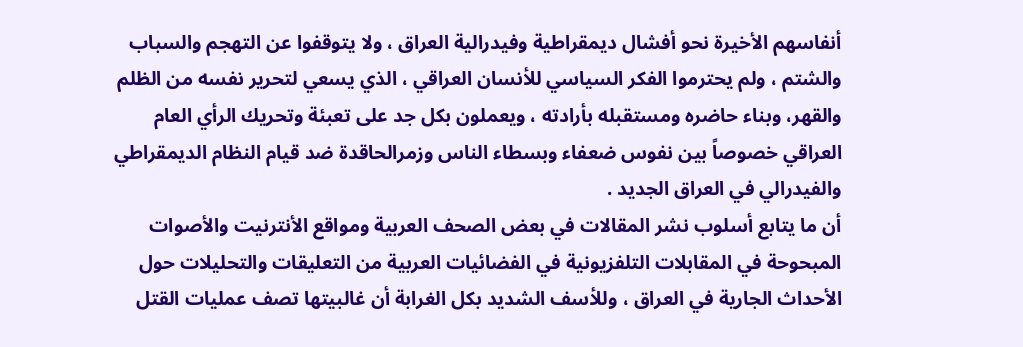أنفاسهم الأخيرة نحو أفشال ديمقراطية وفيدرالية العراق ، ولا يتوقفوا عن التهجم والسباب والشتم ، ولم يحترموا الفكر السياسي للأنسان العراقي ، الذي يسعي لتحرير نفسه من الظلم والقهر، وبناء حاضره ومستقبله بأرادته ، ويعملون بكل جد على تعبئة وتحريك الرأي العام العراقي خصوصاً بين نفوس ضعفاء وبسطاء الناس وزمرالحاقدة ضد قيام النظام الديمقراطي والفيدرالي في العراق الجديد .
أن ما يتابع أسلوب نشر المقالات في بعض الصحف العربية ومواقع الأنترنيت والأصوات المبحوحة في المقابلات التلفزيونية في الفضائيات العربية من التعليقات والتحليلات حول الأحداث الجارية في العراق ، وللأسف الشديد بكل الغرابة أن غالبيتها تصف عمليات القتل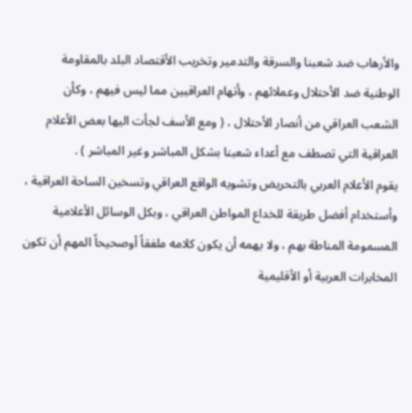والأرهاب ضد شعبنا والسرقة والتدمير وتخريب الأقتصاد البلد بالمقاومة الوطنية ضد الأحتلال وعملائهم ، وأتهام العراقيين مما ليس فيهم ، وكأن الشعب العراقي من أنصار الأحتلال ، ( ومع الأسف لجأت اليها بعض الأعلام العراقية التي تصطف مع أعداء شعبنا بشكل المباشر وغير المباشر ) .
يقوم الأعلام العربي بالتحريض وتشويه الواقع العراقي وتسخين الساحة العراقية ، وأستخدام أفضل طريقة للخداع المواطن العراقي ، وبكل الوسائل الأعلامية المسمومة المناطة بهم ، ولا يهمه أن يكون كلامه ملفقاً أوصحيحاً المهم أن تكون المخابرات العربية أو الأقليمية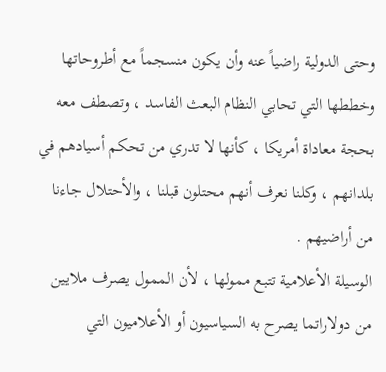وحتى الدولية راضياً عنه وأن يكون منسجماً مع أطروحاتها وخططها التي تحابي النظام البعث الفاسد ، وتصطف معه بحجة معاداة أمريكا ، كأنها لا تدري من تحكم أسيادهم في بلدانهم ، وكلنا نعرف أنهم محتلون قبلنا ، والأحتلال جاءنا من أراضيهم .
الوسيلة الأعلامية تتبع ممولها ، لأن الممول يصرف ملايين من دولاراتما يصرح به السياسيون أو الأعلاميون التي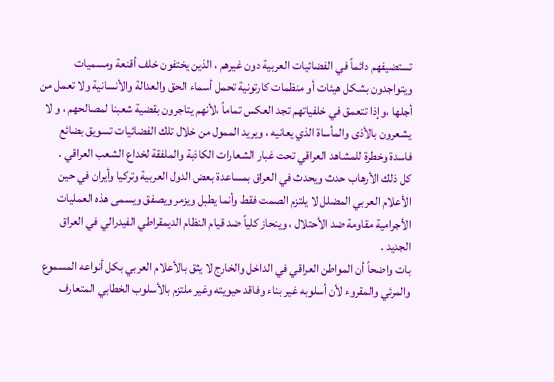تستضيفهم دائماً في الفضائيات العربية دون غيرهم ، الذين يختفون خلف أقنعة ومسميات ويتواجدون بشكل هيئات أو منظمات كارتونية تحمل أسماء الحق والعدالة والأنسانية ولا تعمل من أجلها ،وإذا تتعمق في خلفياتهم تجد العكس تماماً ،لأنهم يتاجرون بقضية شعبنا لمصالحهم ، و لا يشعرون بالأذى والمأساة الذي يعانيه ، ويريد الممول من خلال تلك الفضائيات تسويق بضائع فاسدة وخطرة للمشاهد العراقي تحت غبار الشعارات الكاذبة والملفقة لخداع الشعب العراقي .
كل ذلك الأرهاب حدث ويحدث في العراق بمساعدة بعض الدول العربية وتركيا وأيران في حين الأعلام العربي المضلل لا يلتزم الصمت فقط وأنما يطبل ويزمر ويصفق ويسمى هذه العمليات الأجرامية مقاومة ضد الأحتلال ، وينحاز كلياً ضد قيام النظام الديمقراطي الفيدرالي في العراق الجديد .
بات واضحاً أن المواطن العراقي في الداخل والخارج لا يثق بالأعلام العربي بكل أنواعه المسموع والمرئي والمقروء لأن أسلوبه غير بناء وفاقد حيويته وغير ملتزم بالأسلوب الخطابي المتعارف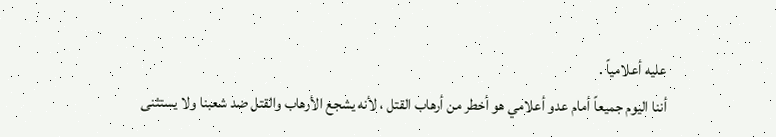عليه أعلامياً .
أننا اليوم جميعاً أمام عدو أعلامي هو أخطر من أرهاب القتل ، لأنه يشجع الأرهاب والقتل ضد شعبنا ولا يستثنى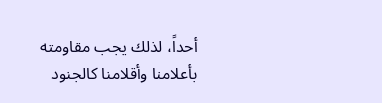أحداً، لذلك يجب مقاومته بأعلامنا وأقلامنا كالجنود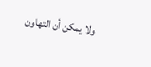ولا يمكن أن التهاون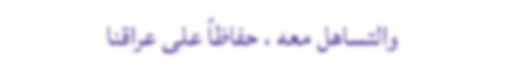والتساهل معه ، حفاظاً على عراقنا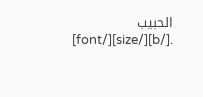الحبيب .[/b][/size][/font]